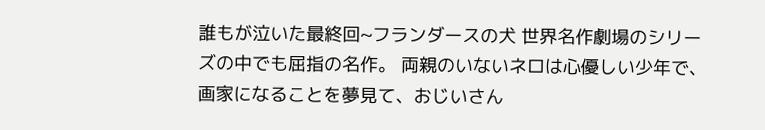誰もが泣いた最終回~フランダースの犬 世界名作劇場のシリーズの中でも屈指の名作。 両親のいないネロは心優しい少年で、画家になることを夢見て、おじいさん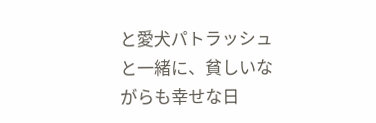と愛犬パトラッシュと一緒に、貧しいながらも幸せな日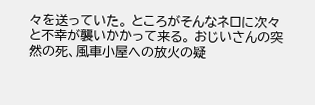々を送っていた。 ところがそんなネロに次々と不幸が襲いかかって来る。 おじいさんの突然の死、風車小屋への放火の疑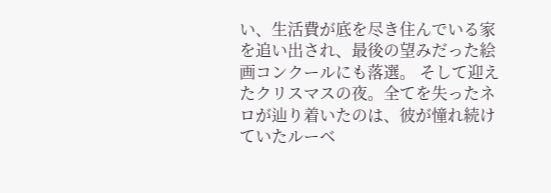い、生活費が底を尽き住んでいる家を追い出され、最後の望みだった絵画コンクールにも落選。 そして迎えたクリスマスの夜。全てを失ったネロが辿り着いたのは、彼が憧れ続けていたルーベ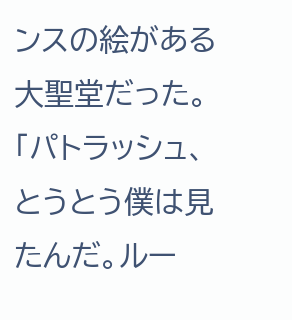ンスの絵がある大聖堂だった。 「パトラッシュ、とうとう僕は見たんだ。ルー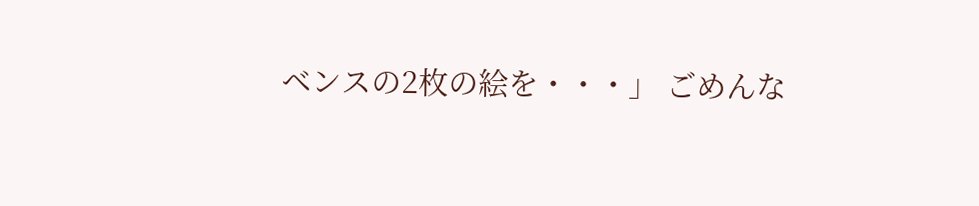ベンスの2枚の絵を・・・」 ごめんな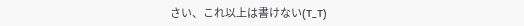さい、これ以上は書けない(T_T)